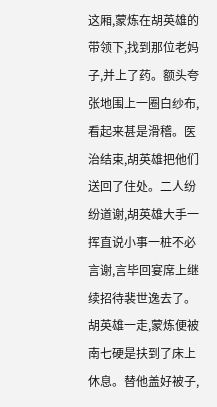这厢,蒙炼在胡英雄的带领下,找到那位老妈子,并上了药。额头夸张地围上一圈白纱布,看起来甚是滑稽。医治结束,胡英雄把他们送回了住处。二人纷纷道谢,胡英雄大手一挥直说小事一桩不必言谢,言毕回宴席上继续招待裴世逸去了。
胡英雄一走,蒙炼便被南七硬是扶到了床上休息。替他盖好被子,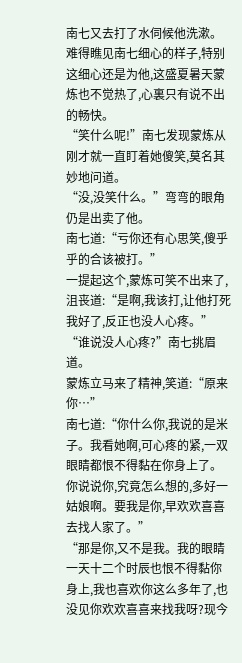南七又去打了水伺候他洗漱。
难得瞧见南七细心的样子,特别这细心还是为他,这盛夏暑天蒙炼也不觉热了,心裏只有说不出的畅快。
“笑什么呢!”南七发现蒙炼从刚才就一直盯着她傻笑,莫名其妙地问道。
“没,没笑什么。”弯弯的眼角仍是出卖了他。
南七道:“亏你还有心思笑,傻乎乎的合该被打。”
一提起这个,蒙炼可笑不出来了,沮丧道:“是啊,我该打,让他打死我好了,反正也没人心疼。”
“谁说没人心疼?”南七挑眉道。
蒙炼立马来了精神,笑道:“原来你…”
南七道:“你什么你,我说的是米子。我看她啊,可心疼的紧,一双眼睛都恨不得黏在你身上了。你说说你,究竟怎么想的,多好一姑娘啊。要我是你,早欢欢喜喜去找人家了。”
“那是你,又不是我。我的眼睛一天十二个时辰也恨不得黏你身上,我也喜欢你这么多年了,也没见你欢欢喜喜来找我呀?现今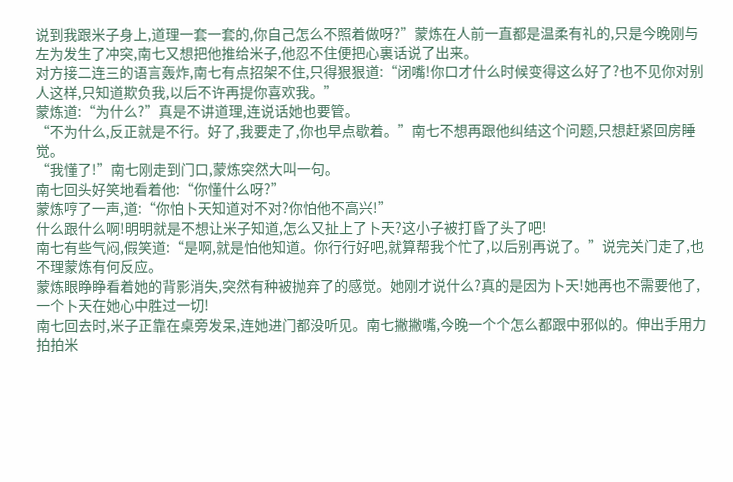说到我跟米子身上,道理一套一套的,你自己怎么不照着做呀?”蒙炼在人前一直都是温柔有礼的,只是今晚刚与左为发生了冲突,南七又想把他推给米子,他忍不住便把心裏话说了出来。
对方接二连三的语言轰炸,南七有点招架不住,只得狠狠道:“闭嘴!你口才什么时候变得这么好了?也不见你对别人这样,只知道欺负我,以后不许再提你喜欢我。”
蒙炼道:“为什么?”真是不讲道理,连说话她也要管。
“不为什么,反正就是不行。好了,我要走了,你也早点歇着。”南七不想再跟他纠结这个问题,只想赶紧回房睡觉。
“我懂了!”南七刚走到门口,蒙炼突然大叫一句。
南七回头好笑地看着他:“你懂什么呀?”
蒙炼哼了一声,道:“你怕卜天知道对不对?你怕他不高兴!”
什么跟什么啊!明明就是不想让米子知道,怎么又扯上了卜天?这小子被打昏了头了吧!
南七有些气闷,假笑道:“是啊,就是怕他知道。你行行好吧,就算帮我个忙了,以后别再说了。”说完关门走了,也不理蒙炼有何反应。
蒙炼眼睁睁看着她的背影消失,突然有种被抛弃了的感觉。她刚才说什么?真的是因为卜天!她再也不需要他了,一个卜天在她心中胜过一切!
南七回去时,米子正靠在桌旁发呆,连她进门都没听见。南七撇撇嘴,今晚一个个怎么都跟中邪似的。伸出手用力拍拍米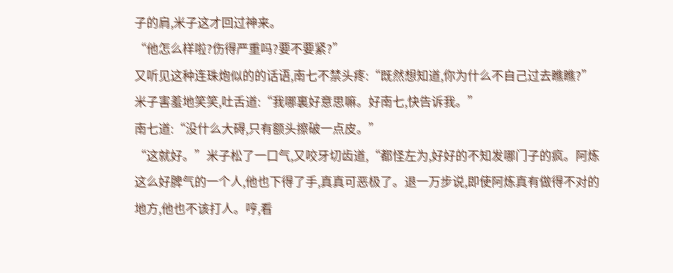子的肩,米子这才回过神来。
“他怎么样啦?伤得严重吗?要不要紧?”
又听见这种连珠炮似的的话语,南七不禁头疼:“既然想知道,你为什么不自己过去瞧瞧?”
米子害羞地笑笑,吐舌道:“我哪裏好意思嘛。好南七,快告诉我。”
南七道:“没什么大碍,只有额头擦破一点皮。”
“这就好。”米子松了一口气,又咬牙切齿道,“都怪左为,好好的不知发哪门子的疯。阿炼这么好脾气的一个人,他也下得了手,真真可恶极了。退一万步说,即使阿炼真有做得不对的地方,他也不该打人。哼,看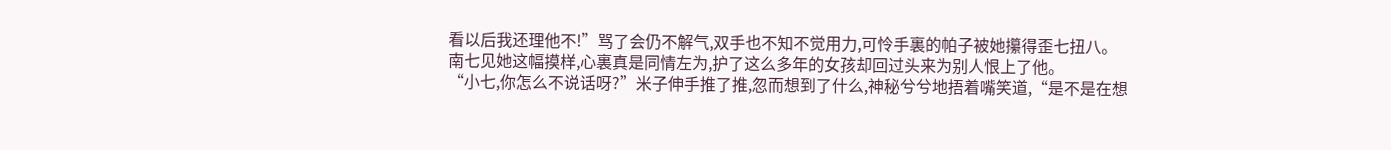看以后我还理他不!”骂了会仍不解气,双手也不知不觉用力,可怜手裏的帕子被她攥得歪七扭八。
南七见她这幅摸样,心裏真是同情左为,护了这么多年的女孩却回过头来为别人恨上了他。
“小七,你怎么不说话呀?”米子伸手推了推,忽而想到了什么,神秘兮兮地捂着嘴笑道,“是不是在想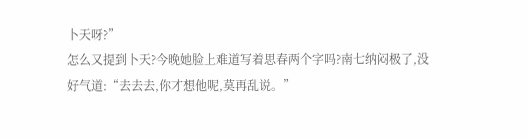卜天呀?”
怎么又提到卜天?今晚她脸上难道写着思春两个字吗?南七纳闷极了,没好气道:“去去去,你才想他呢,莫再乱说。”